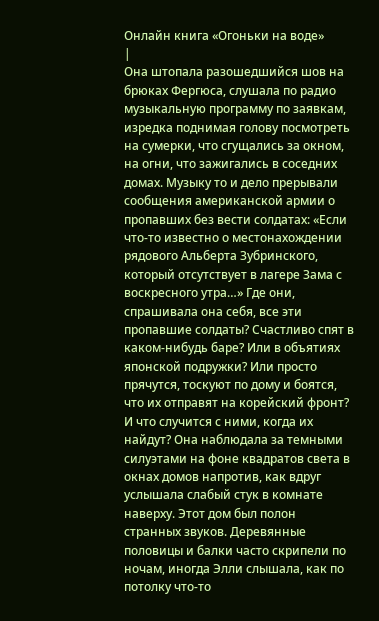Онлайн книга «Огоньки на воде»
|
Она штопала разошедшийся шов на брюках Фергюса, слушала по радио музыкальную программу по заявкам, изредка поднимая голову посмотреть на сумерки, что сгущались за окном, на огни, что зажигались в соседних домах. Музыку то и дело прерывали сообщения американской армии о пропавших без вести солдатах: «Если что-то известно о местонахождении рядового Альберта Зубринского, который отсутствует в лагере Зама с воскресного утра…» Где они, спрашивала она себя, все эти пропавшие солдаты? Счастливо спят в каком-нибудь баре? Или в объятиях японской подружки? Или просто прячутся, тоскуют по дому и боятся, что их отправят на корейский фронт? И что случится с ними, когда их найдут? Она наблюдала за темными силуэтами на фоне квадратов света в окнах домов напротив, как вдруг услышала слабый стук в комнате наверху. Этот дом был полон странных звуков. Деревянные половицы и балки часто скрипели по ночам, иногда Элли слышала, как по потолку что-то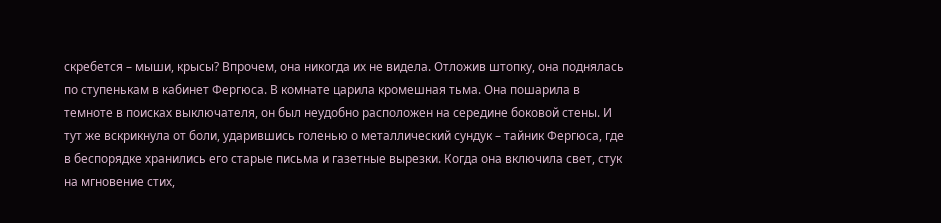скребется – мыши, крысы? Впрочем, она никогда их не видела. Отложив штопку, она поднялась по ступенькам в кабинет Фергюса. В комнате царила кромешная тьма. Она пошарила в темноте в поисках выключателя, он был неудобно расположен на середине боковой стены. И тут же вскрикнула от боли, ударившись голенью о металлический сундук – тайник Фергюса, где в беспорядке хранились его старые письма и газетные вырезки. Когда она включила свет, стук на мгновение стих,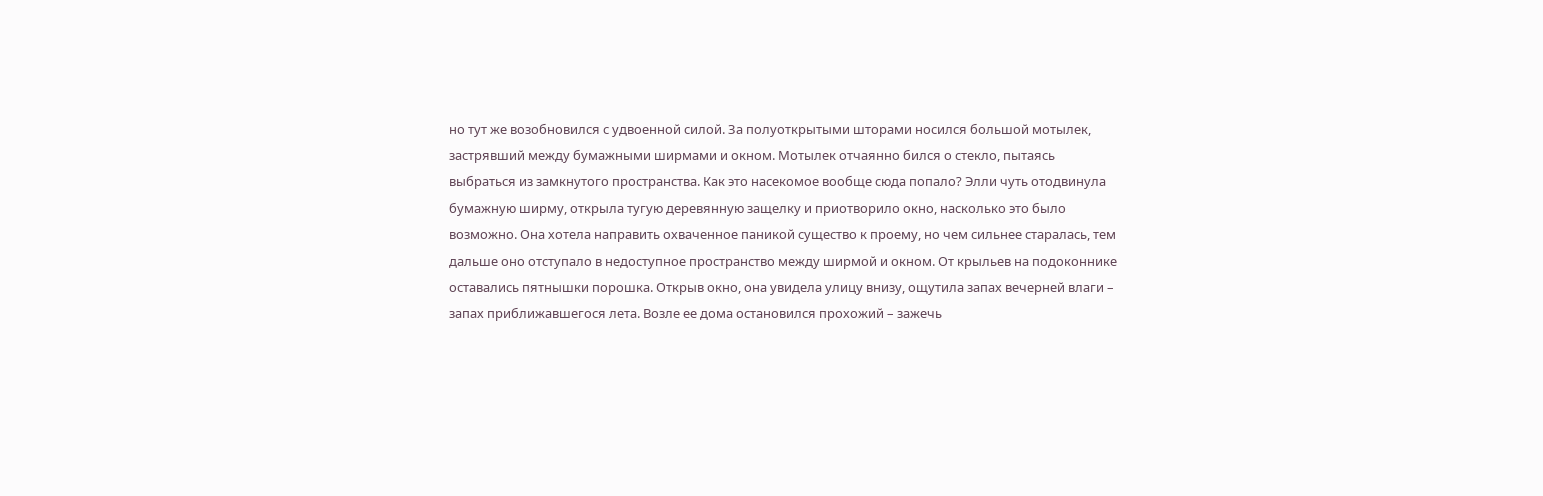но тут же возобновился с удвоенной силой. За полуоткрытыми шторами носился большой мотылек, застрявший между бумажными ширмами и окном. Мотылек отчаянно бился о стекло, пытаясь выбраться из замкнутого пространства. Как это насекомое вообще сюда попало? Элли чуть отодвинула бумажную ширму, открыла тугую деревянную защелку и приотворило окно, насколько это было возможно. Она хотела направить охваченное паникой существо к проему, но чем сильнее старалась, тем дальше оно отступало в недоступное пространство между ширмой и окном. От крыльев на подоконнике оставались пятнышки порошка. Открыв окно, она увидела улицу внизу, ощутила запах вечерней влаги – запах приближавшегося лета. Возле ее дома остановился прохожий – зажечь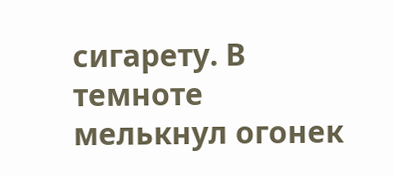сигарету. В темноте мелькнул огонек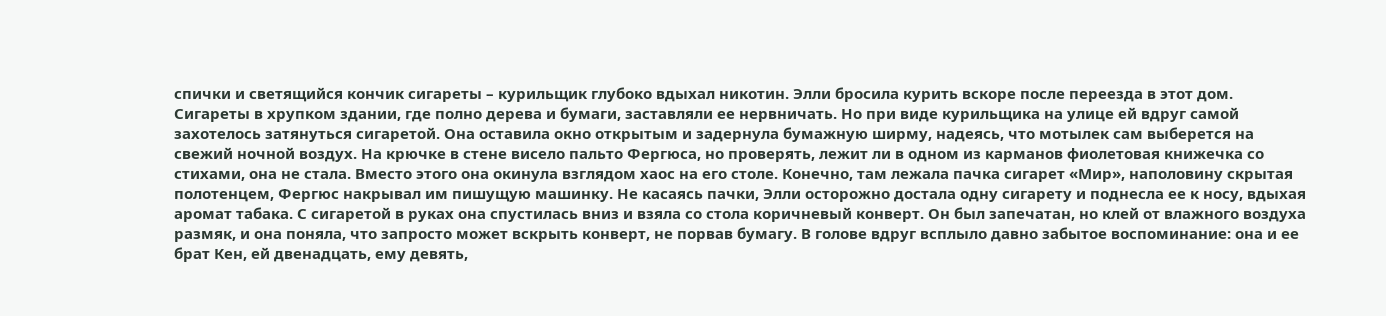спички и светящийся кончик сигареты – курильщик глубоко вдыхал никотин. Элли бросила курить вскоре после переезда в этот дом. Сигареты в хрупком здании, где полно дерева и бумаги, заставляли ее нервничать. Но при виде курильщика на улице ей вдруг самой захотелось затянуться сигаретой. Она оставила окно открытым и задернула бумажную ширму, надеясь, что мотылек сам выберется на свежий ночной воздух. На крючке в стене висело пальто Фергюса, но проверять, лежит ли в одном из карманов фиолетовая книжечка со стихами, она не стала. Вместо этого она окинула взглядом хаос на его столе. Конечно, там лежала пачка сигарет «Мир», наполовину скрытая полотенцем, Фергюс накрывал им пишущую машинку. Не касаясь пачки, Элли осторожно достала одну сигарету и поднесла ее к носу, вдыхая аромат табака. С сигаретой в руках она спустилась вниз и взяла со стола коричневый конверт. Он был запечатан, но клей от влажного воздуха размяк, и она поняла, что запросто может вскрыть конверт, не порвав бумагу. В голове вдруг всплыло давно забытое воспоминание: она и ее брат Кен, ей двенадцать, ему девять,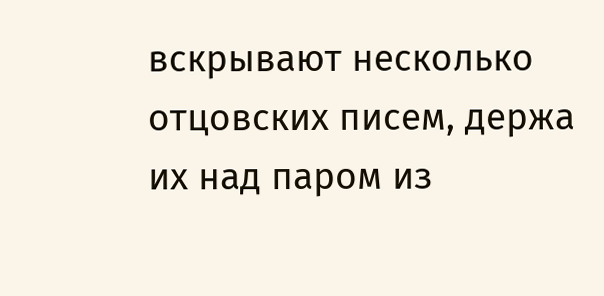вскрывают несколько отцовских писем, держа их над паром из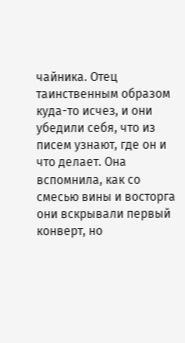чайника. Отец таинственным образом куда-то исчез, и они убедили себя, что из писем узнают, где он и что делает. Она вспомнила, как со смесью вины и восторга они вскрывали первый конверт, но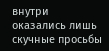внутри оказались лишь скучные просьбы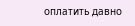оплатить давно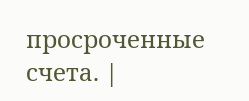просроченные счета. |